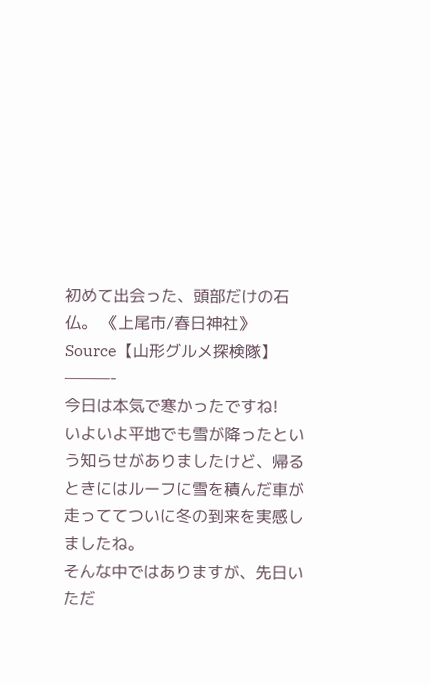初めて出会った、頭部だけの石仏。 《上尾市/春日神社》
Source【山形グルメ探検隊】
———-
今日は本気で寒かったですね!
いよいよ平地でも雪が降ったという知らせがありましたけど、帰るときにはルーフに雪を積んだ車が走っててついに冬の到来を実感しましたね。
そんな中ではありますが、先日いただ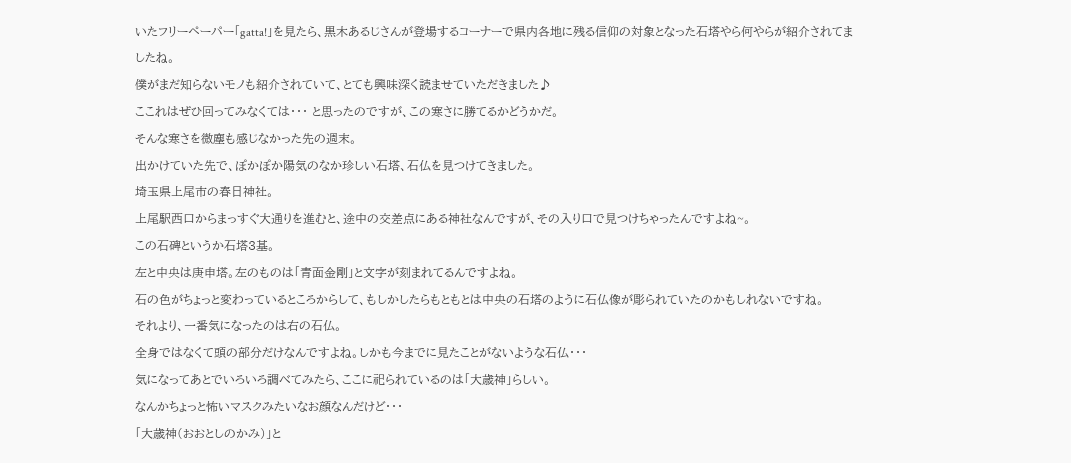いたフリーペーパー「gatta!」を見たら、黒木あるじさんが登場するコーナーで県内各地に残る信仰の対象となった石塔やら何やらが紹介されてましたね。
僕がまだ知らないモノも紹介されていて、とても興味深く読ませていただきました♪
ここれはぜひ回ってみなくては・・・ と思ったのですが、この寒さに勝てるかどうかだ。
そんな寒さを微塵も感じなかった先の週末。
出かけていた先で、ぽかぽか陽気のなか珍しい石塔、石仏を見つけてきました。
埼玉県上尾市の春日神社。
上尾駅西口からまっすぐ大通りを進むと、途中の交差点にある神社なんですが、その入り口で見つけちゃったんですよね~。
この石碑というか石塔3基。
左と中央は庚申塔。左のものは「青面金剛」と文字が刻まれてるんですよね。
石の色がちょっと変わっているところからして、もしかしたらもともとは中央の石塔のように石仏像が彫られていたのかもしれないですね。
それより、一番気になったのは右の石仏。
全身ではなくて頭の部分だけなんですよね。しかも今までに見たことがないような石仏・・・
気になってあとでいろいろ調べてみたら、ここに祀られているのは「大歳神」らしい。
なんかちょっと怖いマスクみたいなお顔なんだけど・・・
「大歳神(おおとしのかみ)」と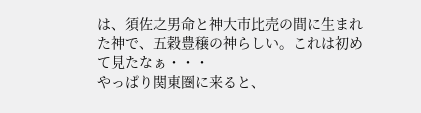は、須佐之男命と神大市比売の間に生まれた神で、五穀豊穣の神らしい。これは初めて見たなぁ・・・
やっぱり関東圏に来ると、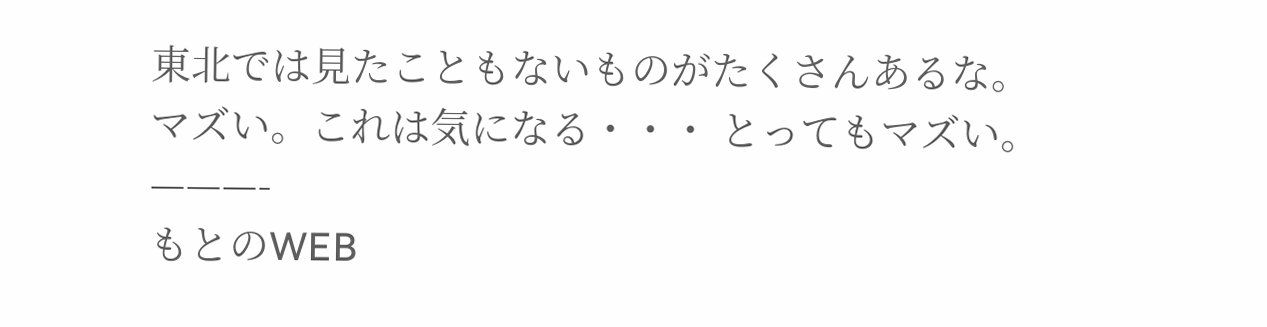東北では見たこともないものがたくさんあるな。
マズい。これは気になる・・・ とってもマズい。
———-
もとのWEB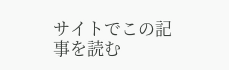サイトでこの記事を読む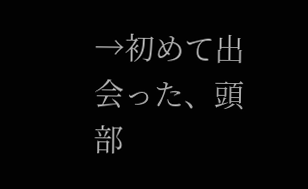→初めて出会った、頭部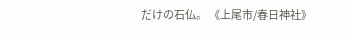だけの石仏。 《上尾市/春日神社》